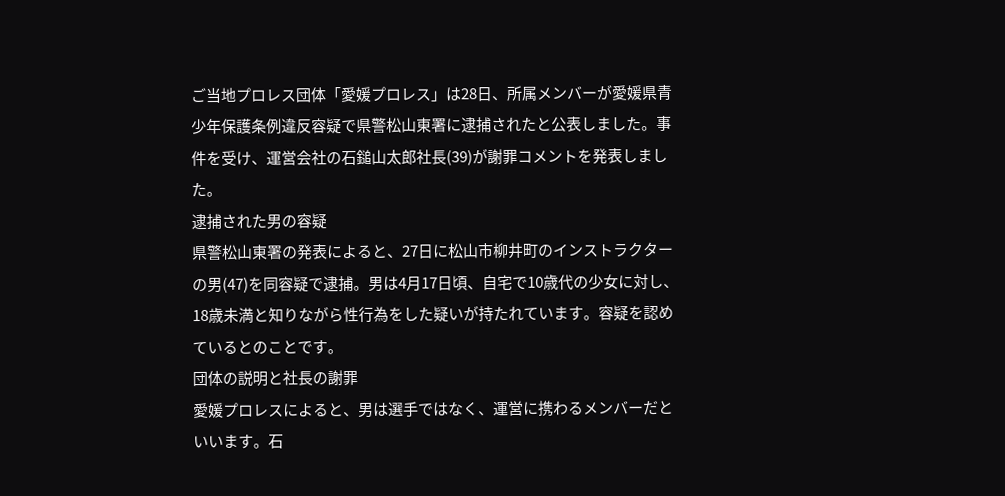ご当地プロレス団体「愛媛プロレス」は28日、所属メンバーが愛媛県青少年保護条例違反容疑で県警松山東署に逮捕されたと公表しました。事件を受け、運営会社の石鎚山太郎社長(39)が謝罪コメントを発表しました。
逮捕された男の容疑
県警松山東署の発表によると、27日に松山市柳井町のインストラクターの男(47)を同容疑で逮捕。男は4月17日頃、自宅で10歳代の少女に対し、18歳未満と知りながら性行為をした疑いが持たれています。容疑を認めているとのことです。
団体の説明と社長の謝罪
愛媛プロレスによると、男は選手ではなく、運営に携わるメンバーだといいます。石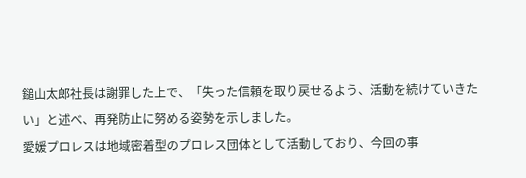鎚山太郎社長は謝罪した上で、「失った信頼を取り戻せるよう、活動を続けていきたい」と述べ、再発防止に努める姿勢を示しました。
愛媛プロレスは地域密着型のプロレス団体として活動しており、今回の事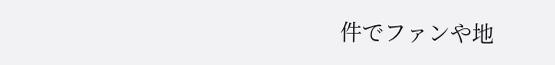件でファンや地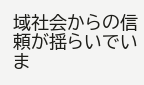域社会からの信頼が揺らいでいま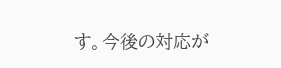す。今後の対応が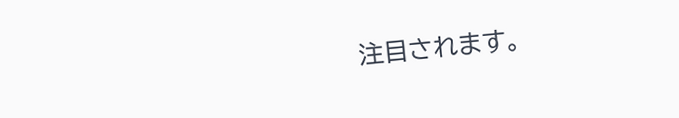注目されます。